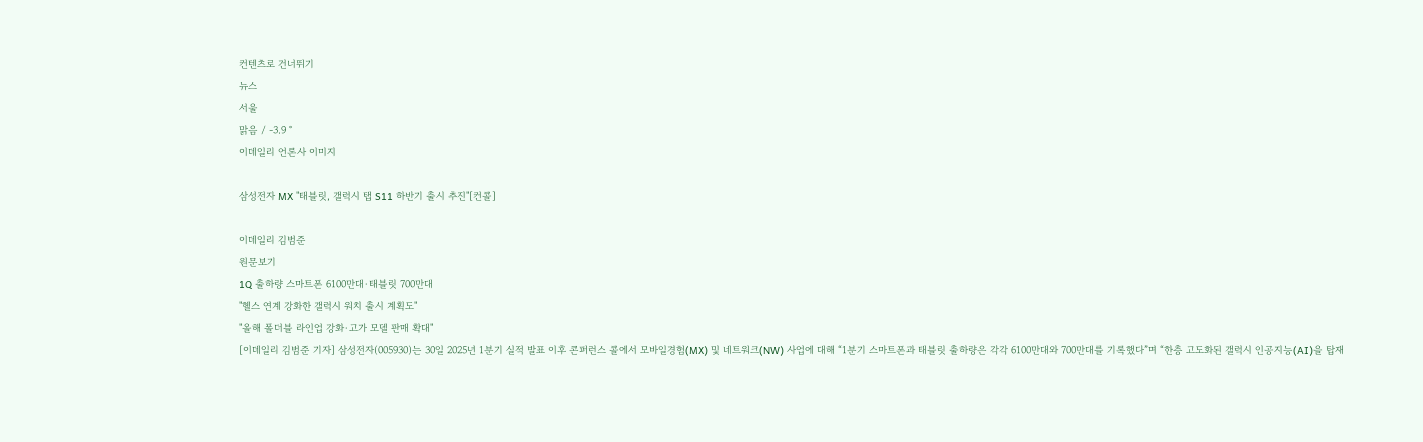컨텐츠로 건너뛰기
뉴스
서울
맑음 / -3.9 °
이데일리 언론사 이미지

삼성전자 MX "태블릿, 갤럭시 탭 S11 하반기 출시 추진"[컨콜]

이데일리 김범준
원문보기
1Q 출하량 스마트폰 6100만대·태블릿 700만대
"헬스 연계 강화한 갤럭시 워치 출시 계획도"
"올해 폴더블 라인업 강화·고가 모델 판매 확대"
[이데일리 김범준 기자] 삼성전자(005930)는 30일 2025년 1분기 실적 발표 이후 콘퍼런스 콜에서 모바일경험(MX) 및 네트워크(NW) 사업에 대해 “1분기 스마트폰과 태블릿 출하량은 각각 6100만대와 700만대를 기록했다”며 “한층 고도화된 갤럭시 인공지능(AI)을 탑재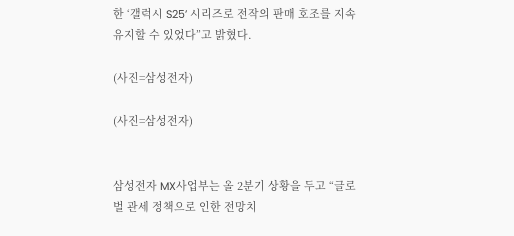한 ‘갤럭시 S25’ 시리즈로 전작의 판매 호조를 지속 유지할 수 있었다”고 밝혔다.

(사진=삼성전자)

(사진=삼성전자)


삼성전자 MX사업부는 올 2분기 상황을 두고 “글로벌 관세 정책으로 인한 전망치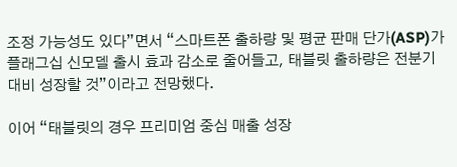조정 가능성도 있다”면서 “스마트폰 출하량 및 평균 판매 단가(ASP)가 플래그십 신모델 출시 효과 감소로 줄어들고, 태블릿 출하량은 전분기 대비 성장할 것”이라고 전망했다.

이어 “태블릿의 경우 프리미엄 중심 매출 성장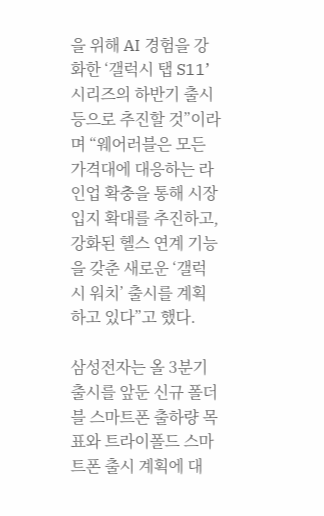을 위해 AI 경험을 강화한 ‘갤럭시 탭 S11’ 시리즈의 하반기 출시 등으로 추진할 것”이라며 “웨어러블은 모든 가격대에 대응하는 라인업 확충을 통해 시장 입지 확대를 추진하고, 강화된 헬스 연계 기능을 갖춘 새로운 ‘갤럭시 워치’ 출시를 계획하고 있다”고 했다.

삼성전자는 올 3분기 출시를 앞둔 신규 폴더블 스마트폰 출하량 목표와 트라이폴드 스마트폰 출시 계획에 대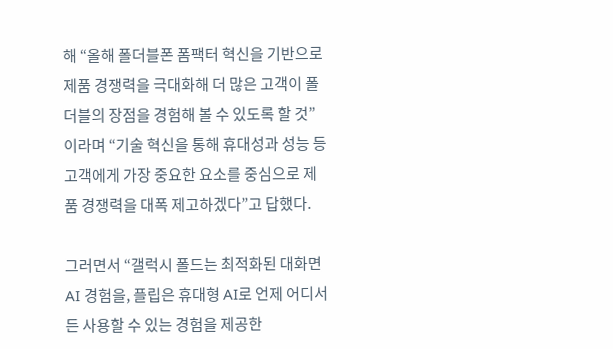해 “올해 폴더블폰 폼팩터 혁신을 기반으로 제품 경쟁력을 극대화해 더 많은 고객이 폴더블의 장점을 경험해 볼 수 있도록 할 것”이라며 “기술 혁신을 통해 휴대성과 성능 등 고객에게 가장 중요한 요소를 중심으로 제품 경쟁력을 대폭 제고하겠다”고 답했다.

그러면서 “갤럭시 폴드는 최적화된 대화면 AI 경험을, 플립은 휴대형 AI로 언제 어디서든 사용할 수 있는 경험을 제공한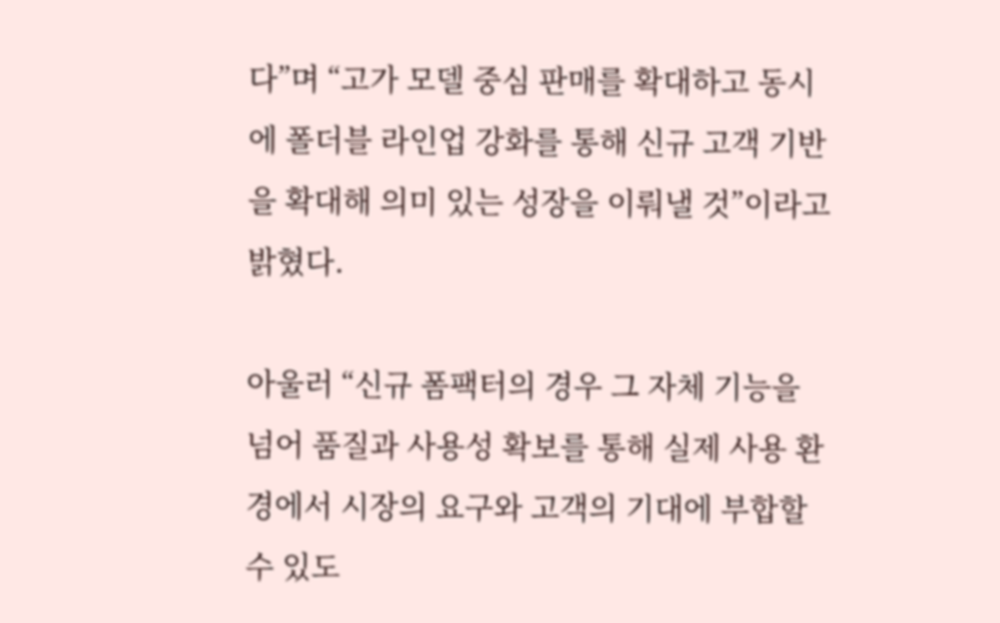다”며 “고가 모델 중심 판매를 확대하고 동시에 폴더블 라인업 강화를 통해 신규 고객 기반을 확대해 의미 있는 성장을 이뤄낼 것”이라고 밝혔다.

아울러 “신규 폼팩터의 경우 그 자체 기능을 넘어 품질과 사용성 확보를 통해 실제 사용 환경에서 시장의 요구와 고객의 기대에 부합할 수 있도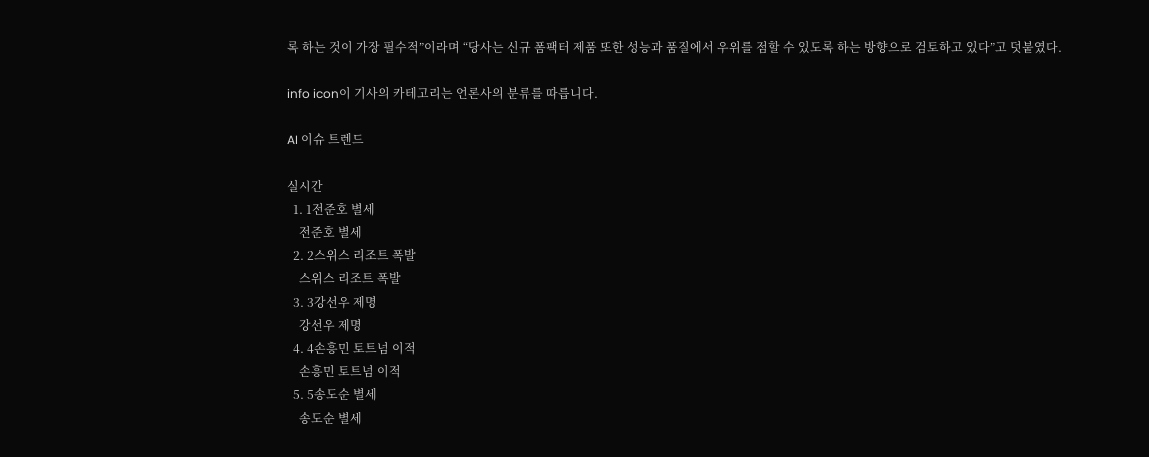록 하는 것이 가장 필수적”이라며 “당사는 신규 폼팩터 제품 또한 성능과 품질에서 우위를 점할 수 있도록 하는 방향으로 검토하고 있다”고 덧붙였다.

info icon이 기사의 카테고리는 언론사의 분류를 따릅니다.

AI 이슈 트렌드

실시간
  1. 1전준호 별세
    전준호 별세
  2. 2스위스 리조트 폭발
    스위스 리조트 폭발
  3. 3강선우 제명
    강선우 제명
  4. 4손흥민 토트넘 이적
    손흥민 토트넘 이적
  5. 5송도순 별세
    송도순 별세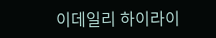이데일리 하이라이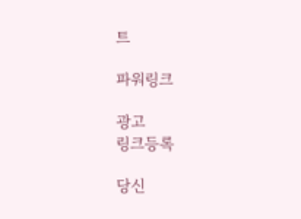트

파워링크

광고
링크등록

당신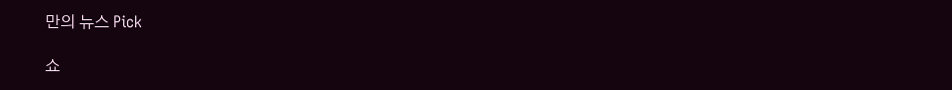만의 뉴스 Pick

쇼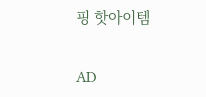핑 핫아이템

AD